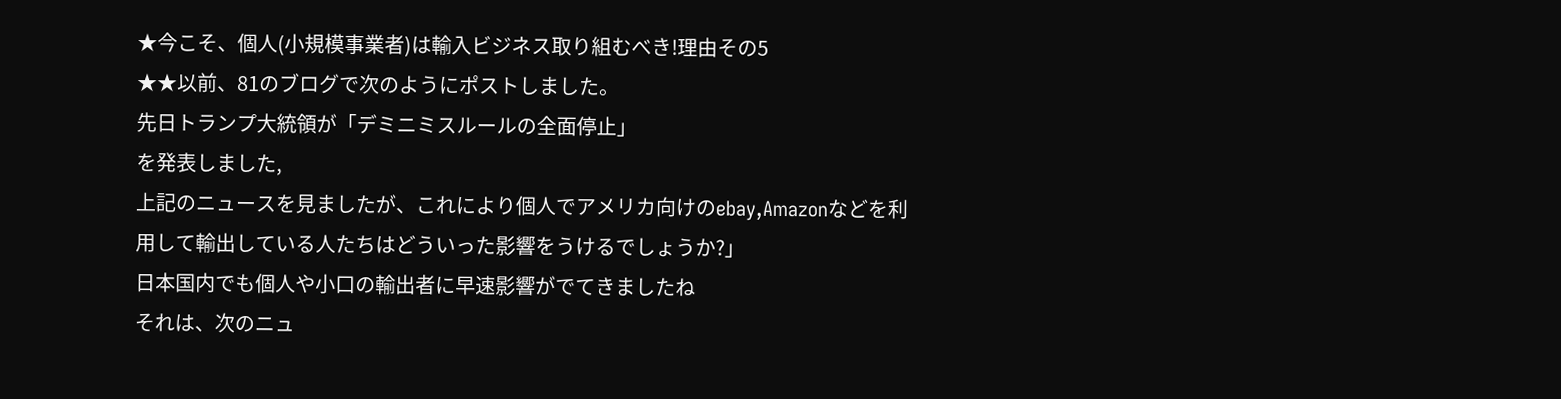★今こそ、個人(小規模事業者)は輸入ビジネス取り組むべき!理由その5
★★以前、81のブログで次のようにポストしました。
先日トランプ大統領が「デミニミスルールの全面停止」
を発表しました,
上記のニュースを見ましたが、これにより個人でアメリカ向けのebay,Amazonなどを利用して輸出している人たちはどういった影響をうけるでしょうか?」
日本国内でも個人や小口の輸出者に早速影響がでてきましたね
それは、次のニュ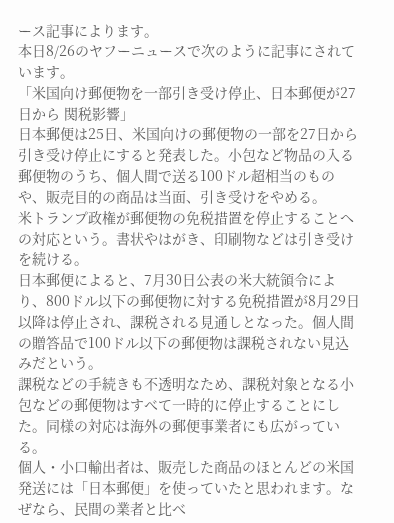ース記事によります。
本日8/26のヤフーニュースで次のように記事にされています。
「米国向け郵便物を一部引き受け停止、日本郵便が27日から 関税影響」
日本郵便は25日、米国向けの郵便物の一部を27日から引き受け停止にすると発表した。小包など物品の入る郵便物のうち、個人間で送る100ドル超相当のものや、販売目的の商品は当面、引き受けをやめる。
米トランプ政権が郵便物の免税措置を停止することへの対応という。書状やはがき、印刷物などは引き受けを続ける。
日本郵便によると、7月30日公表の米大統領令により、800ドル以下の郵便物に対する免税措置が8月29日以降は停止され、課税される見通しとなった。個人間の贈答品で100ドル以下の郵便物は課税されない見込みだという。
課税などの手続きも不透明なため、課税対象となる小包などの郵便物はすべて一時的に停止することにした。同様の対応は海外の郵便事業者にも広がっている。
個人・小口輸出者は、販売した商品のほとんどの米国発送には「日本郵便」を使っていたと思われます。なぜなら、民間の業者と比べ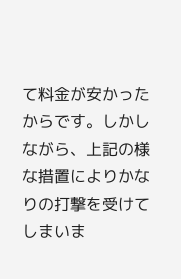て料金が安かったからです。しかしながら、上記の様な措置によりかなりの打撃を受けてしまいま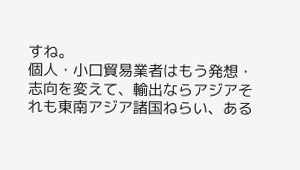すね。
個人・小口貿易業者はもう発想・志向を変えて、輸出ならアジアそれも東南アジア諸国ねらい、ある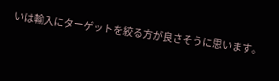いは輸入にターゲットを絞る方が良さそうに思います。